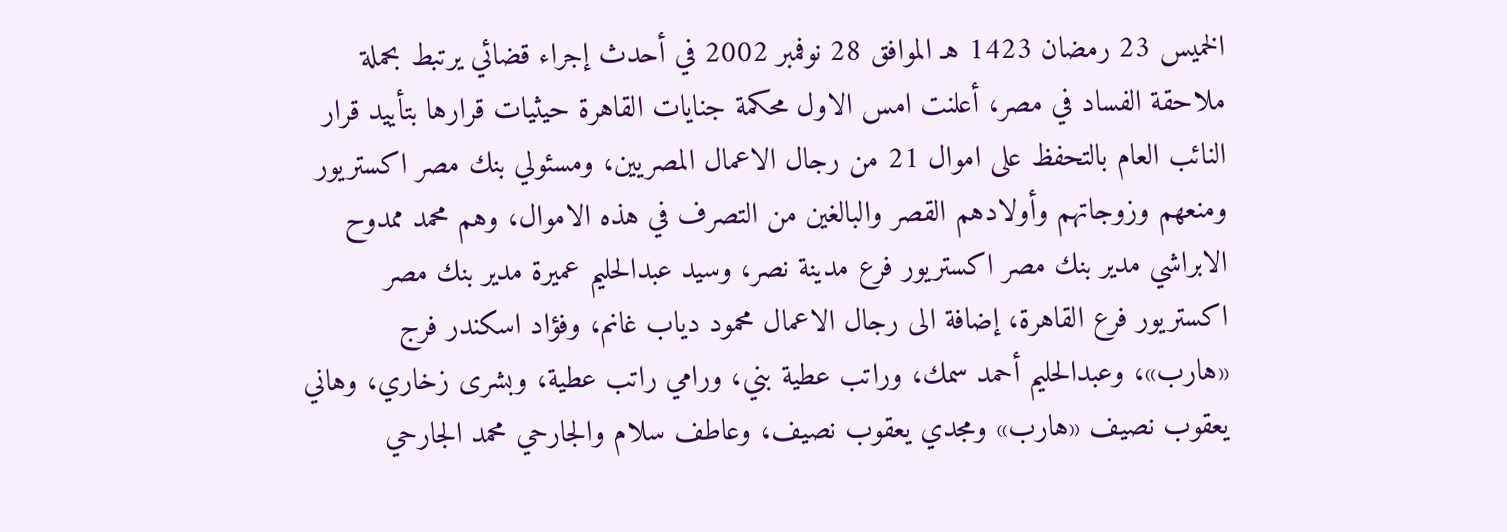الخميس 23 رمضان 1423 هـ الموافق 28 نوفمبر 2002 في أحدث إجراء قضائي يرتبط بحملة ملاحقة الفساد في مصر، أعلنت امس الاول محكمة جنايات القاهرة حيثيات قرارها بتأييد قرار النائب العام بالتحفظ على اموال 21 من رجال الاعمال المصريين، ومسئولي بنك مصر اكستريور ومنعهم وزوجاتهم وأولادهم القصر والبالغين من التصرف في هذه الاموال، وهم محمد ممدوح الابراشي مدير بنك مصر اكستريور فرع مدينة نصر، وسيد عبدالحليم عميرة مدير بنك مصر اكستريور فرع القاهرة، إضافة الى رجال الاعمال محمود دياب غانم، وفؤاد اسكندر فرج «هارب»، وعبدالحليم أحمد سمك، وراتب عطية بني، ورامي راتب عطية، وبشرى زخاري، وهاني يعقوب نصيف «هارب» ومجدي يعقوب نصيف، وعاطف سلام والجارحي محمد الجارحي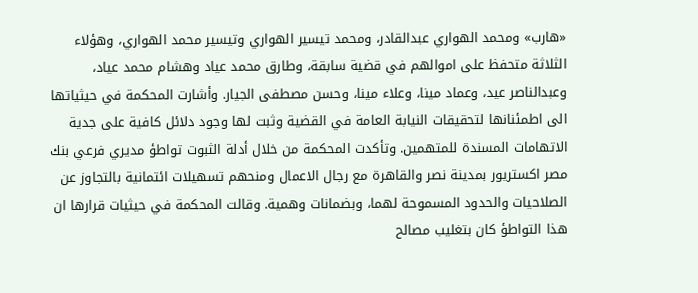«هارب» ومحمد الهواري عبدالقادر، ومحمد تيسير الهواري وتيسير محمد الهواري، وهؤلاء الثلاثة متحفظ على اموالهم في قضية سابقة، وطارق محمد عياد وهشام محمد عياد، وعبدالناصر عيد، وعماد مينا، وعلاء مينا، وحسن مصطفى الجيار. وأشارت المحكمة في حيثياتها الى اطمئنانها لتحقيقات النيابة العامة في القضية وثبت لها وجود دلائل كافية على جدية الاتهامات المسندة للمتهمين. وتأكدت المحكمة من خلال أدلة الثبوت تواطؤ مديري فرعي بنك مصر اكستريور بمدينة نصر والقاهرة مع رجال الاعمال ومنحهم تسهيلات ائتمانية بالتجاوز عن الصلاحيات والحدود المسموحة لهما، وبضمانات وهمية. وقالت المحكمة في حيثيات قرارها ان هذا التواطؤ كان بتغليب مصالح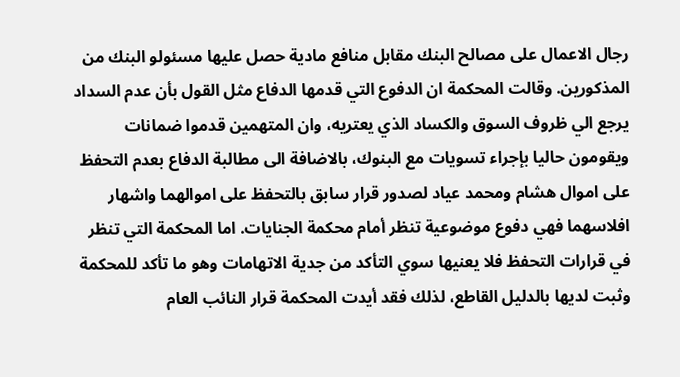رجال الاعمال على مصالح البنك مقابل منافع مادية حصل عليها مسئولو البنك من المذكورين. وقالت المحكمة ان الدفوع التي قدمها الدفاع مثل القول بأن عدم السداد يرجع الي ظروف السوق والكساد الذي يعتريه، وان المتهمين قدموا ضمانات ويقومون حاليا بإجراء تسويات مع البنوك، بالاضافة الى مطالبة الدفاع بعدم التحفظ على اموال هشام ومحمد عياد لصدور قرار سابق بالتحفظ على اموالهما واشهار افلاسهما فهي دفوع موضوعية تنظر أمام محكمة الجنايات. اما المحكمة التي تنظر في قرارات التحفظ فلا يعنيها سوي التأكد من جدية الاتهامات وهو ما تأكد للمحكمة وثبت لديها بالدليل القاطع، لذلك فقد أيدت المحكمة قرار النائب العام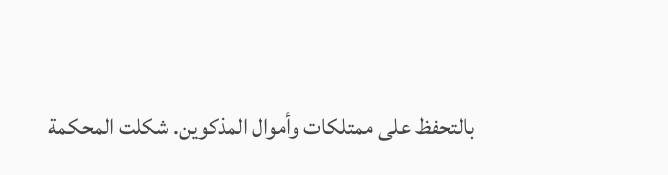بالتحفظ على ممتلكات وأموال المذكوين. شكلت المحكمة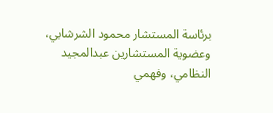برئاسة المستشار محمود الشرشابي، وعضوية المستشارين عبدالمجيد النظامي، وفهمي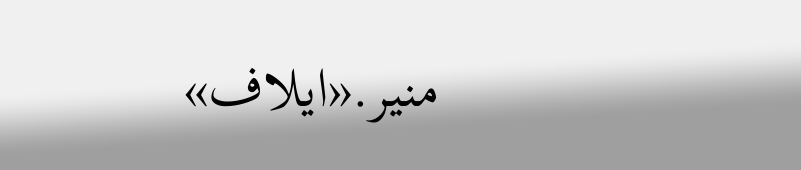منير.«ايلاف»